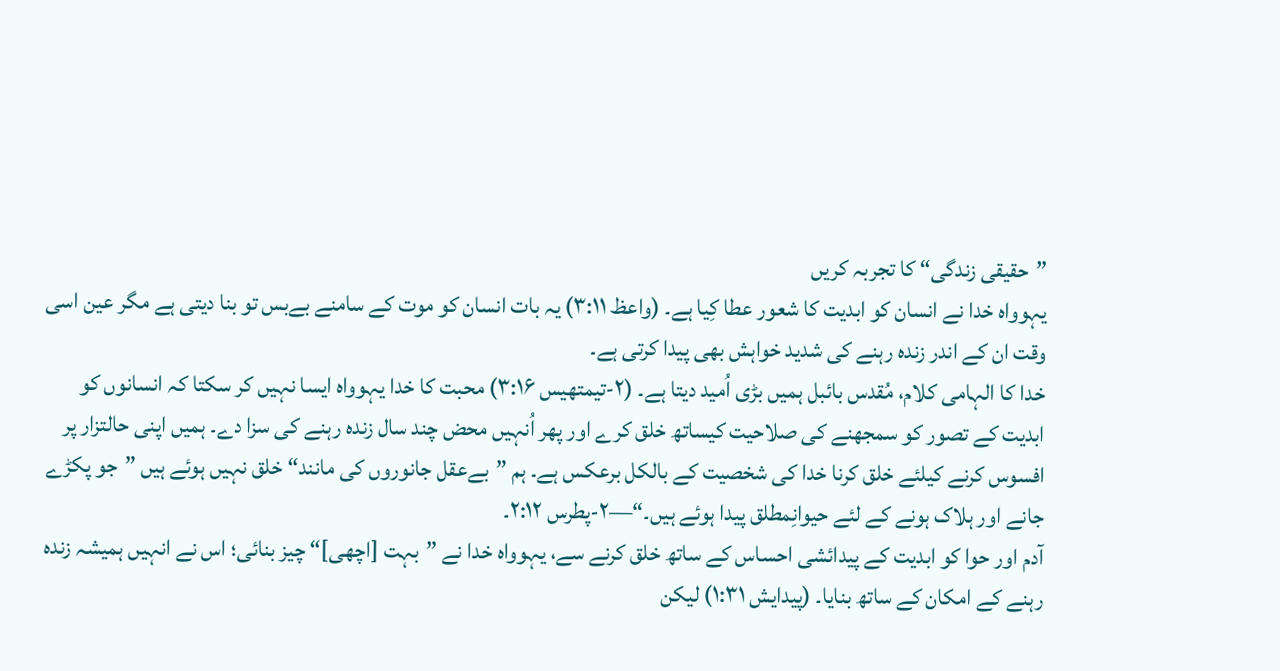”حقیقی زندگی“ کا تجربہ کریں
یہوواہ خدا نے انسان کو ابدیت کا شعور عطا کِیا ہے۔ (واعظ ۳:۱۱) یہ بات انسان کو موت کے سامنے بےبس تو بنا دیتی ہے مگر عین اسی وقت ان کے اندر زندہ رہنے کی شدید خواہش بھی پیدا کرتی ہے۔
خدا کا الہامی کلام، مُقدس بائبل ہمیں بڑی اُمید دیتا ہے۔ (۲-تیمتھیس ۳:۱۶) محبت کا خدا یہوواہ ایسا نہیں کر سکتا کہ انسانوں کو ابدیت کے تصور کو سمجھنے کی صلاحیت کیساتھ خلق کرے اور پھر اُنہیں محض چند سال زندہ رہنے کی سزا دے۔ ہمیں اپنی حالتزار پر افسوس کرنے کیلئے خلق کرنا خدا کی شخصیت کے بالکل برعکس ہے۔ ہم ”بےعقل جانوروں کی مانند“ خلق نہیں ہوئے ہیں ”جو پکڑے جانے اور ہلاک ہونے کے لئے حیوانِمطلق پیدا ہوئے ہیں۔“—۲-پطرس ۲:۱۲۔
آدم اور حوا کو ابدیت کے پیدائشی احساس کے ساتھ خلق کرنے سے، یہوواہ خدا نے ”بہت [اچھی]“ چیز بنائی؛ اس نے انہیں ہمیشہ زندہ رہنے کے امکان کے ساتھ بنایا۔ (پیدایش ۱:۳۱) لیکن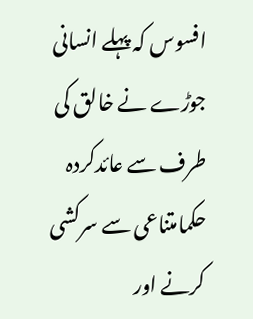افسوس کہ پہلے انسانی جوڑے نے خالق کی طرف سے عائدکردہ حکمامتناعی سے سرکشی کرنے اور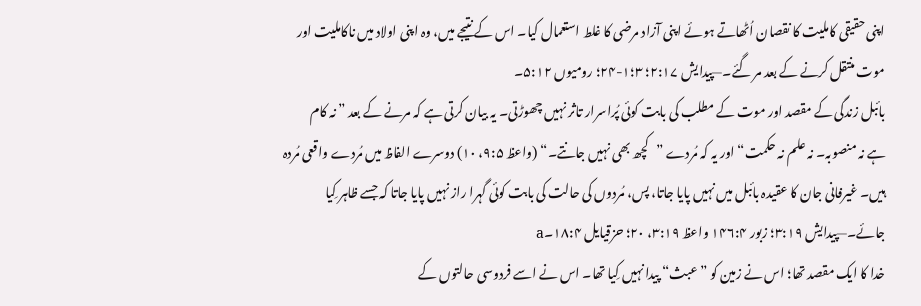اپنی حقیقی کاملیت کا نقصان اُٹھاتے ہوئے اپنی آزاد مرضی کا غلط استعمال کیا۔ اس کے نتیجے میں، وہ اپنی اولاد میں ناکاملیت اور موت منتقل کرنے کے بعد مر گئے۔—پیدایش ۲:۱۷؛ ۳؛۱-۲۴؛ رومیوں ۵:۱۲۔
بائبل زندگی کے مقصد اور موت کے مطلب کی بابت کوئی پُراسرار تاثر نہیں چھوڑتی۔ یہ بیان کرتی ہے کہ مرنے کے بعد ”نہ کام ہے نہ منصوبہ۔ نہ علم نہ حکمت“ اور یہ کہ مُردے ”کچھ بھی نہیں جانتے۔“ (واعظ ۹:۵، ۱۰) دوسرے الفاظ میں مُردے واقعی مُردہ ہیں۔ غیرفانی جان کا عقیدہ بائبل میں نہیں پایا جاتا، پس، مُردوں کی حالت کی بابت کوئی گہرا راز نہیں پایا جاتا کہ جسے ظاہر کِیا جائے۔—پیدایش ۳:۱۹؛ زبور ۱۴۶:۴ واعظ ۳:۱۹، ۲۰؛ حزقیایل ۱۸:۴۔a
خدا کا ایک مقصد تھا؛ اس نے زمین کو ”عبث“ پیدا نہیں کِیا تھا۔ اس نے اسے فردوسی حالتوں کے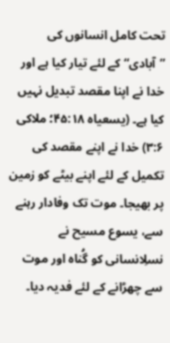تحت کامل انسانوں کی ”آبادی“ کے لئے تیار کیا ہے اور خدا نے اپنا مقصد تبدیل نہیں کیا ہے۔ (یسعیاہ ۴۵:۱۸؛ ملاکی ۳:۶) خدا نے اپنے مقصد کی تکمیل کے لئے اپنے بیٹے کو زمین پر بھیجا۔ موت تک وفادار رہنے سے، یسوع مسیح نے نسلِانسانی کو گُناہ اور موت سے چھڑانے کے لئے فدیہ دیا۔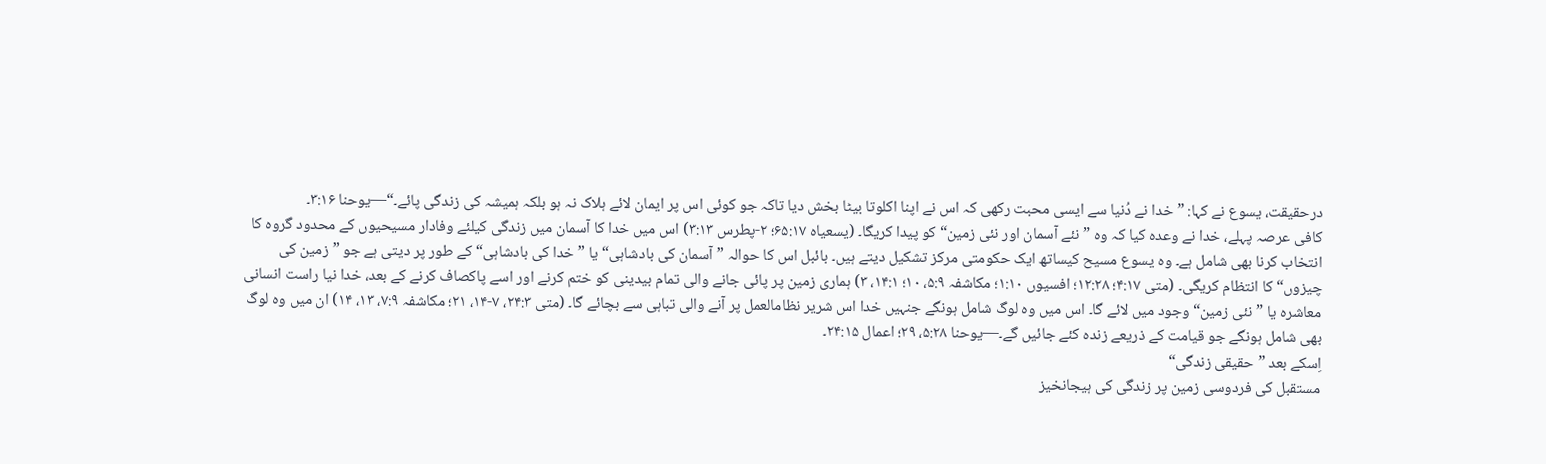درحقیقت، یسوع نے کہا: ”خدا نے دُنیا سے ایسی محبت رکھی کہ اس نے اپنا اکلوتا بیٹا بخش دیا تاکہ جو کوئی اس پر ایمان لائے ہلاک نہ ہو بلکہ ہمیشہ کی زندگی پائے۔“—یوحنا ۳:۱۶۔
کافی عرصہ پہلے، خدا نے وعدہ کیا کہ وہ ”نئے آسمان اور نئی زمین“ کو پیدا کریگا۔ (یسعیاہ ۶۵:۱۷؛ ۲-پطرس ۳:۱۳) اس میں خدا کا آسمان میں زندگی کیلئے وفادار مسیحیوں کے محدود گروہ کا انتخاب کرنا بھی شامل ہے۔ وہ یسوع مسیح کیساتھ ایک حکومتی مرکز تشکیل دیتے ہیں۔ بائبل اس کا حوالہ ”آسمان کی بادشاہی“ یا ”خدا کی بادشاہی“ کے طور پر دیتی ہے جو ”زمین کی چیزوں“ کا انتظام کریگی۔ (متی ۴:۱۷؛ ۱۲:۲۸؛ افسیوں ۱:۱۰؛ مکاشفہ ۵:۹، ۱۰؛ ۱۴:۱، ۳) ہماری زمین پر پائی جانے والی تمام بیدینی کو ختم کرنے اور اسے پاکصاف کرنے کے بعد، خدا نیا راست انسانی معاشرہ یا ”نئی زمین“ وجود میں لائے گا۔ اس میں وہ لوگ شامل ہونگے جنہیں خدا اس شریر نظامالعمل پر آنے والی تباہی سے بچائے گا۔ (متی ۲۴:۳، ۷-۱۴، ۲۱؛ مکاشفہ ۷:۹، ۱۳، ۱۴) ان میں وہ لوگ بھی شامل ہونگے جو قیامت کے ذریعے زندہ کئے جائیں گے۔—یوحنا ۵:۲۸، ۲۹؛ اعمال ۲۴:۱۵۔
اِسکے بعد ”حقیقی زندگی“
مستقبل کی فردوسی زمین پر زندگی کی ہیجانخیز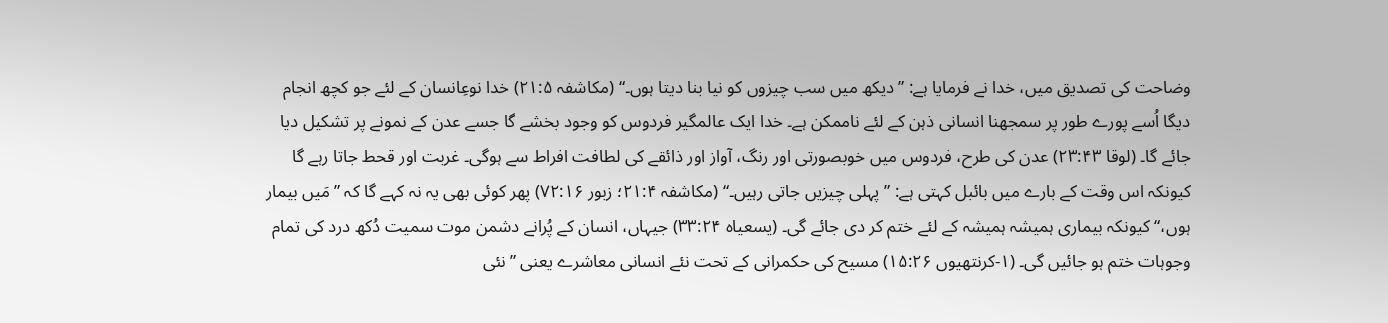وضاحت کی تصدیق میں، خدا نے فرمایا ہے: ”دیکھ میں سب چیزوں کو نیا بنا دیتا ہوں۔“ (مکاشفہ ۲۱:۵) خدا نوعِانسان کے لئے جو کچھ انجام دیگا اُسے پورے طور پر سمجھنا انسانی ذہن کے لئے ناممکن ہے۔ خدا ایک عالمگیر فردوس کو وجود بخشے گا جسے عدن کے نمونے پر تشکیل دیا جائے گا۔ (لوقا ۲۳:۴۳) عدن کی طرح، فردوس میں خوبصورتی اور رنگ، آواز اور ذائقے کی لطافت افراط سے ہوگی۔ غربت اور قحط جاتا رہے گا کیونکہ اس وقت کے بارے میں بائبل کہتی ہے: ”پہلی چیزیں جاتی رہیں۔“ (مکاشفہ ۲۱:۴؛ زبور ۷۲:۱۶) پھر کوئی بھی یہ نہ کہے گا کہ ”مَیں بیمار ہوں،“ کیونکہ بیماری ہمیشہ ہمیشہ کے لئے ختم کر دی جائے گی۔ (یسعیاہ ۳۳:۲۴) جیہاں، انسان کے پُرانے دشمن موت سمیت دُکھ درد کی تمام وجوہات ختم ہو جائیں گی۔ (۱-کرنتھیوں ۱۵:۲۶) مسیح کی حکمرانی کے تحت نئے انسانی معاشرے یعنی ”نئی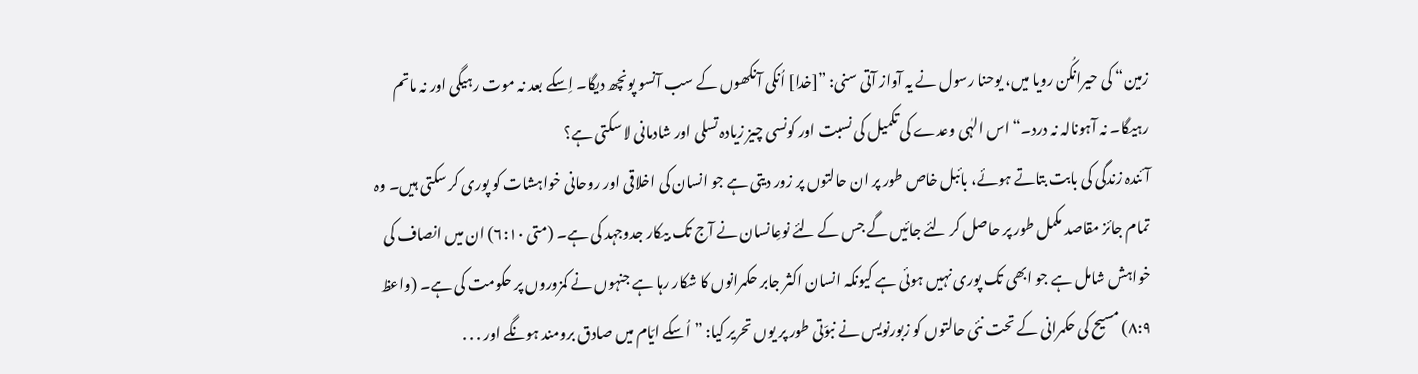زمین“ کی حیرانکُن رویا میں، یوحنا رسول نے یہ آواز آتی سنی: ”[خدا] اُنکی آنکھوں کے سب آنسو پونچھ دیگا۔ اِسکے بعد نہ موت رہیگی اور نہ ماتم رہیگا۔ نہ آہونالہ نہ درد۔“ اس الہٰی وعدے کی تکمیل کی نسبت اور کونسی چیز زیادہ تسلی اور شادمانی لا سکتی ہے؟
آئندہ زندگی کی بابت بتاتے ہوئے، بائبل خاص طور پر ان حالتوں پر زور دیتی ہے جو انسان کی اخلاقی اور روحانی خواہشات کو پوری کر سکتی ہیں۔ وہ تمام جائز مقاصد مکمل طور پر حاصل کر لئے جائیں گے جس کے لئے نوعِانسان نے آج تک بیکار جدوجہد کی ہے۔ (متی ۶:۱۰) ان میں انصاف کی خواہش شامل ہے جو ابھی تک پوری نہیں ہوئی ہے کیونکہ انسان اکثر جابر حکمرانوں کا شکار رہا ہے جنہوں نے کمزوروں پر حکومت کی ہے۔ (واعظ ۸:۹) مسیح کی حکمرانی کے تحت نئی حالتوں کو زبورنویس نے نبوّتی طور پر یوں تحریر کیا: ”اُسکے ایّام میں صادق برومند ہونگے اور . . .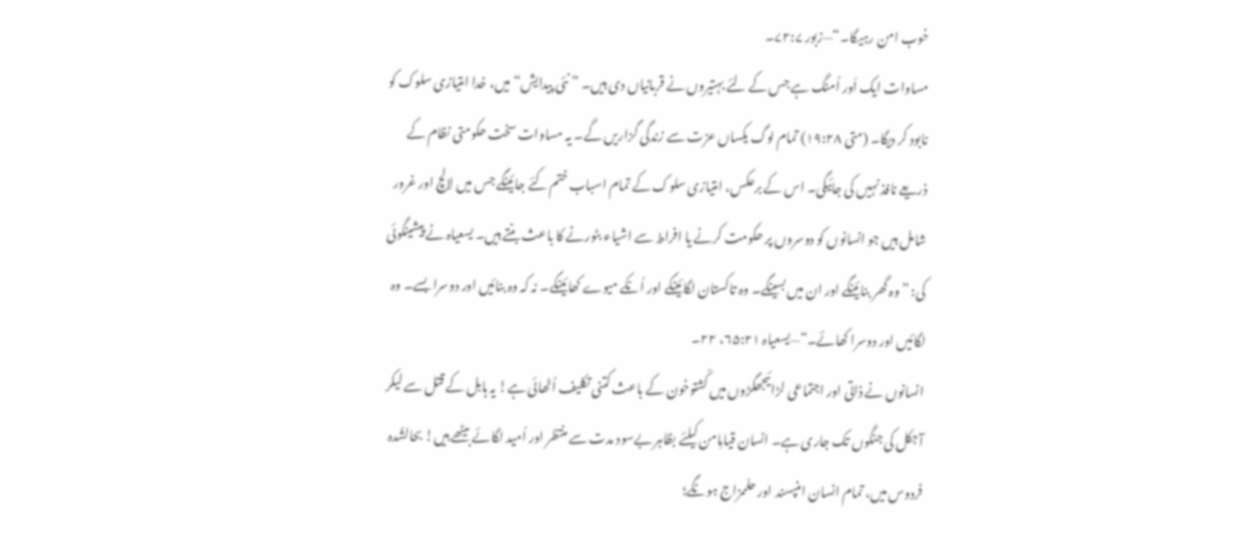خوب امن رہیگا۔“—زبور ۷۲:۷۔
مساوات ایک اَور اُمنگ ہے جس کے لئے بہتیروں نے قربانیاں دی ہیں۔ ”نئی پیدایش“ میں، خدا امتیازی سلوک کو نابود کر دیگا۔ (متی ۱۹:۲۸) تمام لوگ یکساں عزت سے زندگی گزاریں گے۔ یہ مساوات سخت حکومتی نظام کے ذریعے نافذ نہیں کی جائیگی۔ اس کے برعکس، امتیازی سلوک کے تمام اسباب ختم کئے جائینگے جس میں لالچ اور غرور شامل ہیں جو انسانوں کو دوسروں پر حکومت کرنے یا افراط سے اشیاء بٹورنے کا باعث بنتے ہیں۔ یسعیاہ نے پیشینگوئی کی: ”وہ گھر بنائینگے اور ان میں بسینگے۔ وہ تاکستان لگائینگے اور اُنکے میوے کھائینگے۔ نہ کہ وہ بنائیں اور دوسرا بسے۔ وہ لگائیں اور دوسرا کھائے۔“—یسعیاہ ۶۵:۲۱، ۲۲۔
انسانوں نے ذاتی اور اجتماعی لڑائیجھگڑوں میں کُشتوخون کے باعث کتنی تکلیف اُٹھائی ہے! یہ ہابل کے قتل سے لیکر آجکل کی جنگوں تک جاری ہے۔ انسان قیامِامن کیلئے بظاہر بےسود مدت سے منتظر اور اُمید لگائے بیٹھے ہیں! بحالشُدہ فردوس میں، تمام انسان امنپسند اور حلممزاج ہونگے؛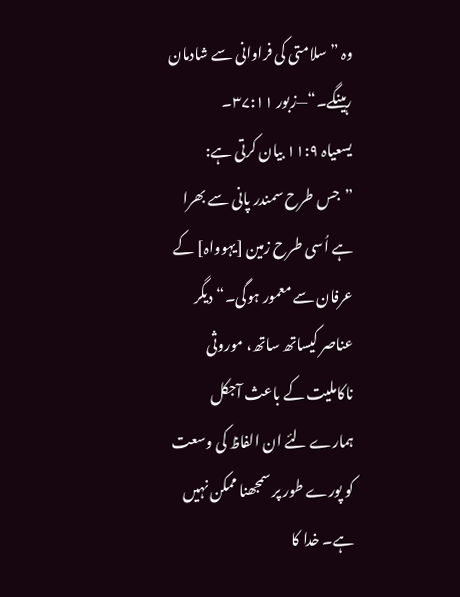وہ ”سلامتی کی فراوانی سے شادمان رہینگے۔“—زبور ۳۷:۱۱۔
یسعیاہ ۱۱:۹ بیان کرتی ہے: ”جس طرح سمندر پانی سے بھرا ہے اُسی طرح زمین [یہوواہ] کے عرفان سے معمور ہوگی۔“ دیگر عناصر کیساتھ ساتھ، موروثی ناکاملیت کے باعث آجکل ہمارے لئے ان الفاظ کی وسعت کو پورے طور پر سمجھنا ممکن نہیں ہے۔ خدا کا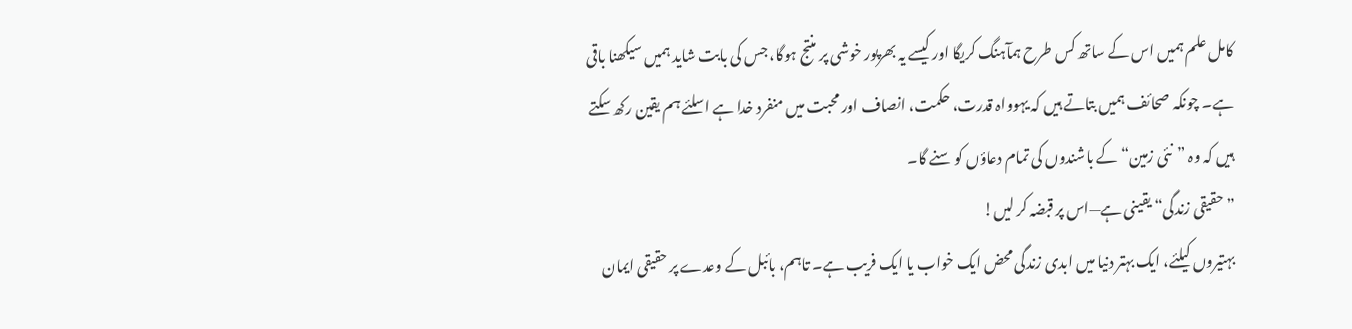کامل علم ہمیں اس کے ساتھ کس طرح ہمآہنگ کریگا اور کیسے یہ بھرپور خوشی پر منتج ہوگا، جس کی بابت شاید ہمیں سیکھنا باقی ہے۔ چونکہ صحائف ہمیں بتاتے ہیں کہ یہوواہ قدرت، حکمت، انصاف اور محبت میں منفرد خدا ہے اسلئے ہم یقین رکھ سکتے ہیں کہ وہ ”نئی زمین“ کے باشندوں کی تمام دعاؤں کو سنے گا۔
”حقیقی زندگی“ یقینی ہے—اس پر قبضہ کر لیں!
بہتیروں کیلئے، ایک بہتر دنیا میں ابدی زندگی محض ایک خواب یا ایک فریب ہے۔ تاہم، بائبل کے وعدے پر حقیقی ایمان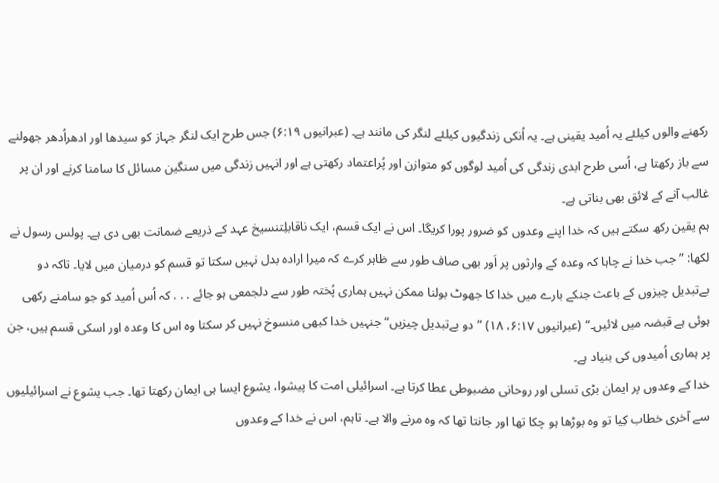رکھنے والوں کیلئے یہ اُمید یقینی ہے۔ یہ اُنکی زندگیوں کیلئے لنگر کی مانند ہے۔ (عبرانیوں ۶:۱۹) جس طرح ایک لنگر جہاز کو سیدھا اور ادھراُدھر جھولنے سے باز رکھتا ہے، اُسی طرح ابدی زندگی کی اُمید لوگوں کو متوازن اور پُراعتماد رکھتی ہے اور انہیں زندگی میں سنگین مسائل کا سامنا کرنے اور ان پر غالب آنے کے لائق بھی بناتی ہے۔
ہم یقین رکھ سکتے ہیں کہ خدا اپنے وعدوں کو ضرور پورا کریگا۔ اس نے ایک قسم، ایک ناقابلِتنسیخ عہد کے ذریعے ضمانت بھی دی ہے۔ پولس رسول نے لکھا: ”جب خدا نے چاہا کہ وعدہ کے وارثوں پر اَور بھی صاف طور سے ظاہر کرے کہ میرا ارادہ بدل نہیں سکتا تو قسم کو درمیان میں لایا۔ تاکہ دو بےتبدیل چیزوں کے باعث جنکے بارے میں خدا کا جھوٹ بولنا ممکن نہیں ہماری پُختہ طور سے دلجمعی ہو جائے . . . کہ اُس اُمید کو جو سامنے رکھی ہوئی ہے قبضہ میں لائیں۔“ (عبرانیوں ۶:۱۷، ۱۸) ”دو بےتبدیل چیزیں“ جنہیں خدا کبھی منسوخ نہیں کر سکتا وہ اس کا وعدہ اور اسکی قسم ہیں، جن پر ہماری اُمیدوں کی بنیاد ہے۔
خدا کے وعدوں پر ایمان بڑی تسلی اور روحانی مضبوطی عطا کرتا ہے۔ اسرائیلی امت کا پیشوا، یشوع ایسا ہی ایمان رکھتا تھا۔ جب یشوع نے اسرائیلیوں سے آخری خطاب کِیا تو وہ بوڑھا ہو چکا تھا اور جانتا تھا کہ وہ مرنے والا ہے۔ تاہم، اس نے خدا کے وعدوں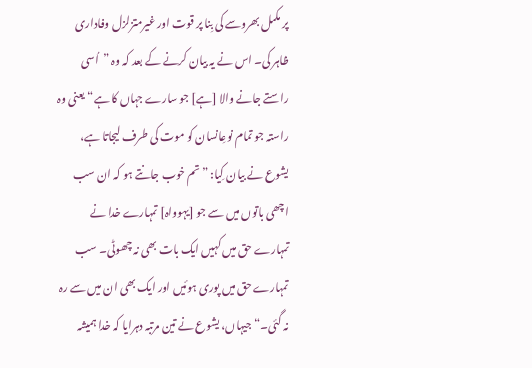پر مکمل بھروسے کی بِنا پر قوت اور غیرمتزلزل وفاداری ظاہر کی۔ اس نے یہ بیان کرنے کے بعد کہ وہ ”اُسی راستے جانے والا [ہے] جو سارے جہاں کا ہے“ یعنی وہ راستہ جو تمام نوعِانسان کو موت کی طرف لیجاتا ہے، یشوع نے بیان کِیا: ”تم خوب جانتے ہو کہ ان سب اچھی باتوں میں سے جو [یہوواہ] تمہارے خدا نے تمہارے حق میں کہیں ایک بات بھی نہ چھوٹی۔ سب تمہارے حق میں پوری ہوئیں اور ایک بھی ان میں سے رہ نہ گئی۔“ جیہاں، یشوع نے تین مرتبہ دہرایا کہ خدا ہمیشہ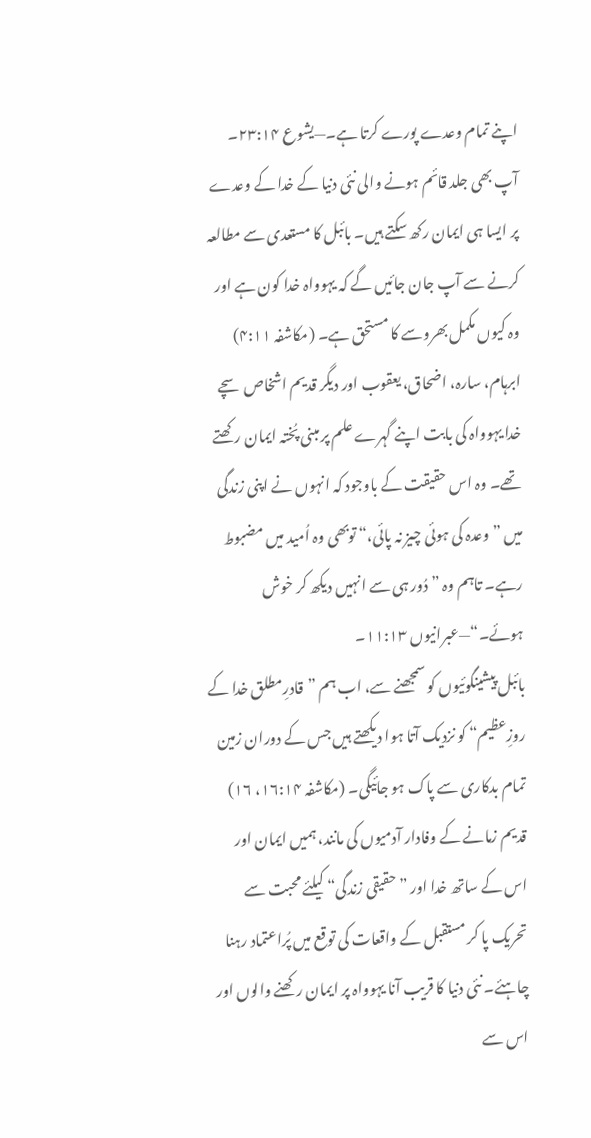اپنے تمام وعدے پورے کرتا ہے۔—یشوع ۲۳:۱۴۔
آپ بھی جلد قائم ہونے والی نئی دنیا کے خدا کے وعدے پر ایسا ہی ایمان رکھ سکتے ہیں۔ بائبل کا مستعدی سے مطالعہ کرنے سے آپ جان جائیں گے کہ یہوواہ خدا کون ہے اور وہ کیوں مکمل بھروسے کا مستحق ہے۔ (مکاشفہ ۴:۱۱) ابرہام، سارہ، اضحاق، یعقوب اور دیگر قدیم اشخاص سچے خدا یہوواہ کی بابت اپنے گہرے علم پر مبنی پُختہ ایمان رکھتے تھے۔ وہ اس حقیقت کے باوجود کہ انہوں نے اپنی زندگی میں ”وعدہ کی ہوئی چیز نہ پائی،“ توبھی وہ اُمید میں مضبوط رہے۔ تاہم وہ ”دُور ہی سے انہیں دیکھ کر خوش ہوئے۔“—عبرانیوں ۱۱:۱۳۔
بائبل پیشینگوئیوں کو سمجھنے سے، اب ہم ”قادرِمطلق خدا کے روزِعظیم“ کو نزدیک آتا ہوا دیکھتے ہیں جس کے دوران زمین تمام بدکاری سے پاک ہو جائیگی۔ (مکاشفہ ۱۶:۱۴، ۱۶) قدیم زمانے کے وفادار آدمیوں کی مانند، ہمیں ایمان اور اس کے ساتھ خدا اور ”حقیقی زندگی“ کیلئے محبت سے تحریک پا کر مستقبل کے واقعات کی توقع میں پُراعتماد رہنا چاہئے۔ نئی دنیا کا قریب آنا یہوواہ پر ایمان رکھنے والوں اور اس سے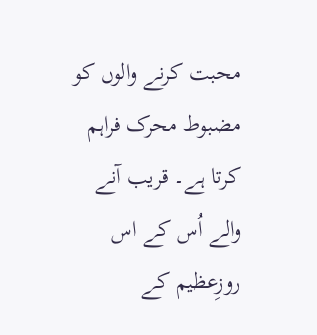محبت کرنے والوں کو مضبوط محرک فراہم کرتا ہے۔ قریب آنے والے اُس کے اس روزِعظیم کے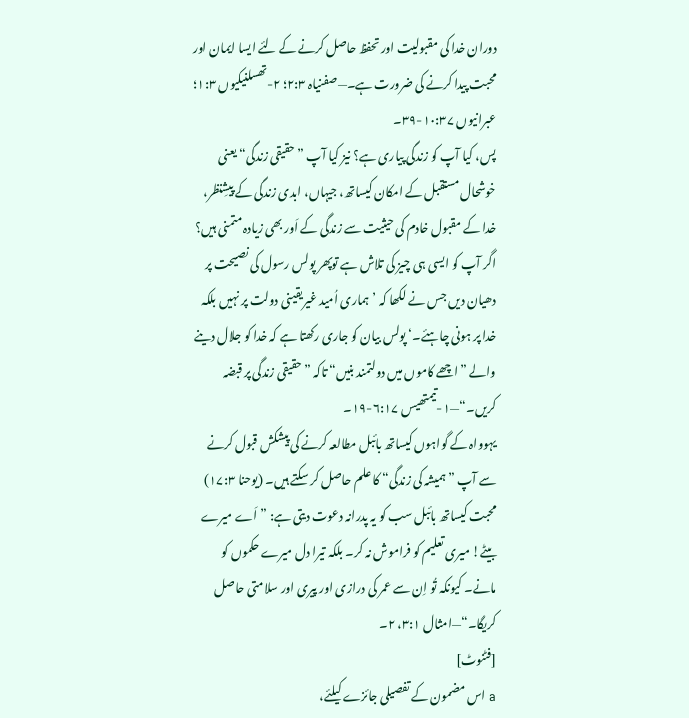دوران خدا کی مقبولیت اور تحفظ حاصل کرنے کے لئے ایسا ایمان اور محبت پیدا کرنے کی ضرورت ہے۔—صفنیاہ ۲:۳؛ ۲-تھسلنیکیوں ۱:۳؛ عبرانیوں ۱۰:۳۷-۳۹۔
پس، کیا آپ کو زندگی پیاری ہے؟ نیز کیا آپ ”حقیقی زندگی“ یعنی خوشحال مستقبل کے امکان کیساتھ، جیہاں، ابدی زندگی کے پیشِنظر، خدا کے مقبول خادم کی حیثیت سے زندگی کے اَور بھی زیادہ متمنی ہیں؟ اگر آپ کو ایسی ہی چیز کی تلاش ہے توپھر پولس رسول کی نصیحت پر دھیان دیں جس نے لکھا کہ ’ہماری اُمید غیریقینی دولت پر نہیں بلکہ خدا پر ہونی چاہئے۔‘ پولس بیان کو جاری رکھتا ہے کہ خدا کو جلال دینے والے ”اچھے کاموں میں دولتمند بنیں“ تاکہ ”حقیقی زندگی پر قبضہ کریں۔“—۱-تیمتھیس ۶:۱۷-۱۹۔
یہوواہ کے گواہوں کیساتھ بائبل مطالعہ کرنے کی پیشکش قبول کرنے سے آپ ”ہمیشہ کی زندگی“ کا علم حاصل کر سکتے ہیں۔ (یوحنا ۱۷:۳) محبت کیساتھ بائبل سب کو یہ پدرانہ دعوت دیتی ہے: ”اَے میرے بیٹے! میری تعلیم کو فراموش نہ کر۔ بلکہ تیرا دل میرے حکموں کو مانے۔ کیونکہ تُو اِن سے عمر کی درازی اور پیری اور سلامتی حاصل کریگا۔“—امثال ۳:۱، ۲۔
[فٹنوٹ]
a اس مضمون کے تفصیلی جائزے کیلئے،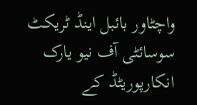واچٹاور بائبل اینڈ ٹریکٹ سوسائٹی آف نیو یارک انکارپوریٹڈ کے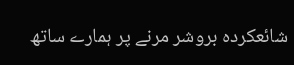شائعکردہ بروشر مرنے پر ہمارے ساتھ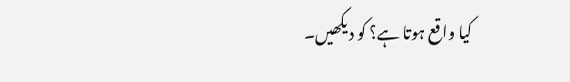کیا واقع ہوتا ہے؟ کو دیکھیں۔